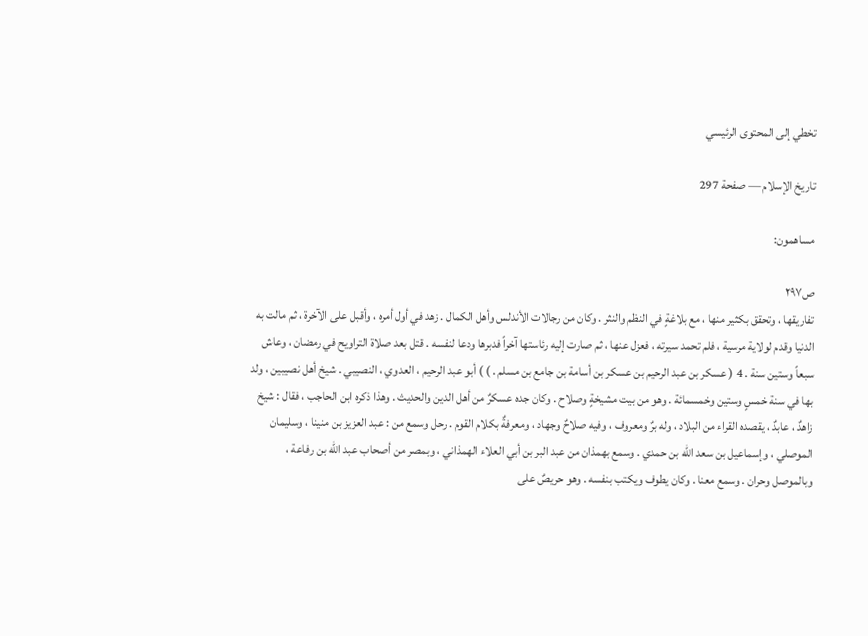تخطي إلى المحتوى الرئيسي

تاريخ الإسلام — صفحة 297

مساهمون:

ص٢٩٧
تفاريقها ، وتحقق بكثير منها ، مع بلاغةٍ في النظم والنثر . وكان من رجالات الأندلس وأهل الكمال . زهد في أول أمره ، وأقبل على الآخرة ، ثم مالت به الدنيا وقدم لولاية مرسية ، فلم تحمد سيرته ، فعزل عنها ، ثم صارت إليه رئاستها آخراً فدبرها ودعا لنفسه . قتل بعد صلاة التراويح في رمضان ، وعاش سبعاً وستين سنة . 4 ( عسكر بن عبد الرحيم بن عسكر بن أسامة بن جامع بن مسلم . ) ) أبو عبد الرحيم ، العدوي ، النصيبي . شيخ أهل نصيبين ، ولد بها في سنة خمسٍ وستين وخمسمائة . وهو من بيت مشيخةٍ وصلاح . وكان جده عسكرٌ من أهل الدين والحديث . وهذا ذكره ابن الحاجب ، فقال : شيخ زاهدٌ ، عابدٌ ، يقصده القراء من البلاد ، وله برٌ ومعروف ، وفيه صلاحٌ وجهاد ، ومعرفةٌ بكلام القوم . رحل وسمع من : عبد العزيز بن منينا ، وسليمان الموصلي ، وإسماعيل بن سعد الله بن حمدي . وسمع بهمذان من عبد البر بن أبي العلاء الهمذاني ، وبمصر من أصحاب عبد الله بن رفاعة ، وبالموصل وحران . وسمع معنا . وكان يطوف ويكتب بنفسه . وهو حريصٌ على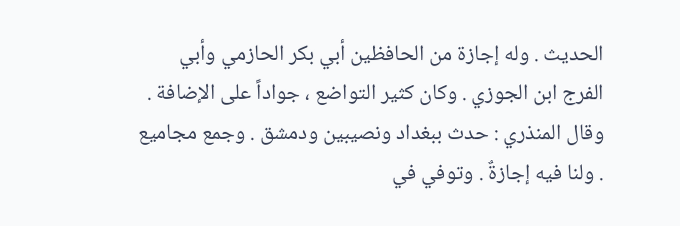الحديث . وله إجازة من الحافظين أبي بكر الحازمي وأبي الفرج ابن الجوزي . وكان كثير التواضع ، جواداً على الإضافة . وقال المنذري : حدث ببغداد ونصيبين ودمشق . وجمع مجاميع . ولنا فيه إجازةٌ . وتوفي في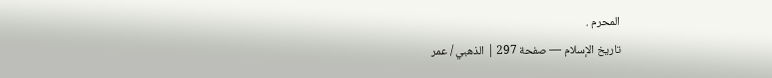المحرم .
تاريخ الإسلام — صفحة 297 | الذهبي / عمر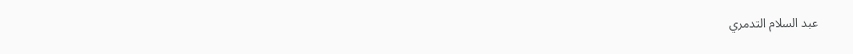عبد السلام التدمري